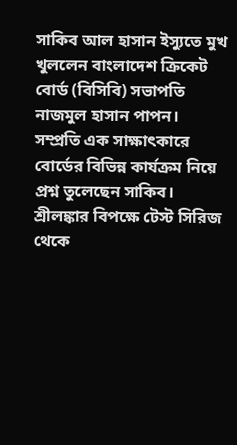সাকিব আল হাসান ইস্যুতে মুখ খুললেন বাংলাদেশ ক্রিকেট বোর্ড (বিসিবি) সভাপতি নাজমুল হাসান পাপন।
সম্প্রতি এক সাক্ষাৎকারে বোর্ডের বিভিন্ন কার্যক্রম নিয়ে প্রশ্ন তুলেছেন সাকিব। শ্রীলঙ্কার বিপক্ষে টেস্ট সিরিজ থেকে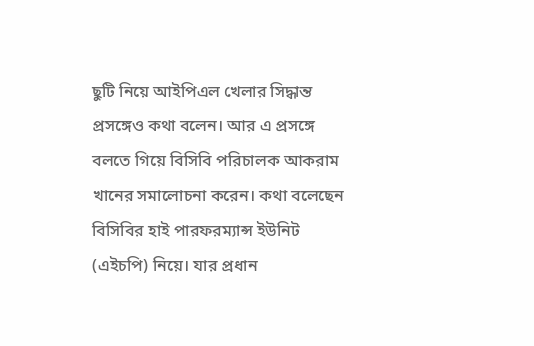ছুটি নিয়ে আইপিএল খেলার সিদ্ধান্ত প্রসঙ্গেও কথা বলেন। আর এ প্রসঙ্গে বলতে গিয়ে বিসিবি পরিচালক আকরাম খানের সমালোচনা করেন। কথা বলেছেন বিসিবির হাই পারফরম্যান্স ইউনিট (এইচপি) নিয়ে। যার প্রধান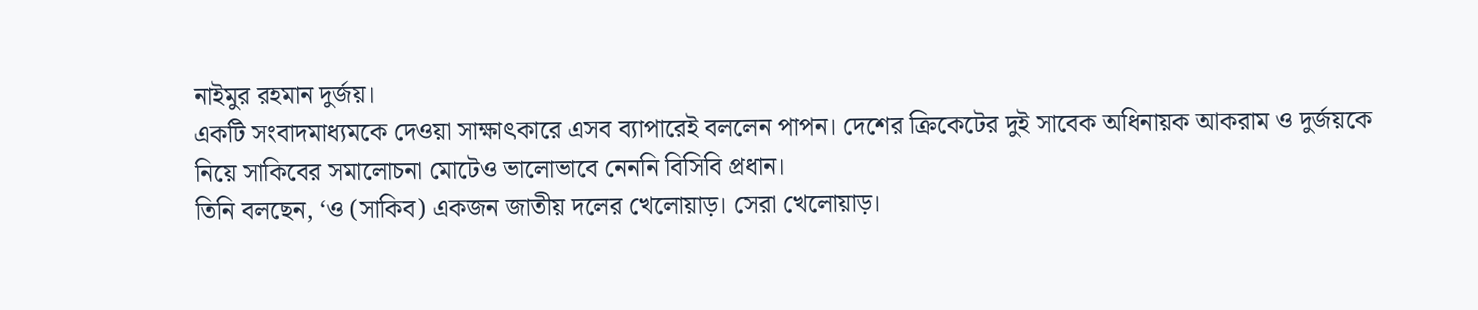নাইমুর রহমান দুর্জয়।
একটি সংবাদমাধ্যমকে দেওয়া সাক্ষাৎকারে এসব ব্যাপারেই বললেন পাপন। দেশের ক্রিকেটের দুই সাবেক অধিনায়ক আকরাম ও দুর্জয়কে নিয়ে সাকিবের সমালোচনা মোটেও ভালোভাবে নেননি বিসিবি প্রধান।
তিনি বলছেন, ‘ও (সাকিব) একজন জাতীয় দলের খেলোয়াড়। সেরা খেলোয়াড়।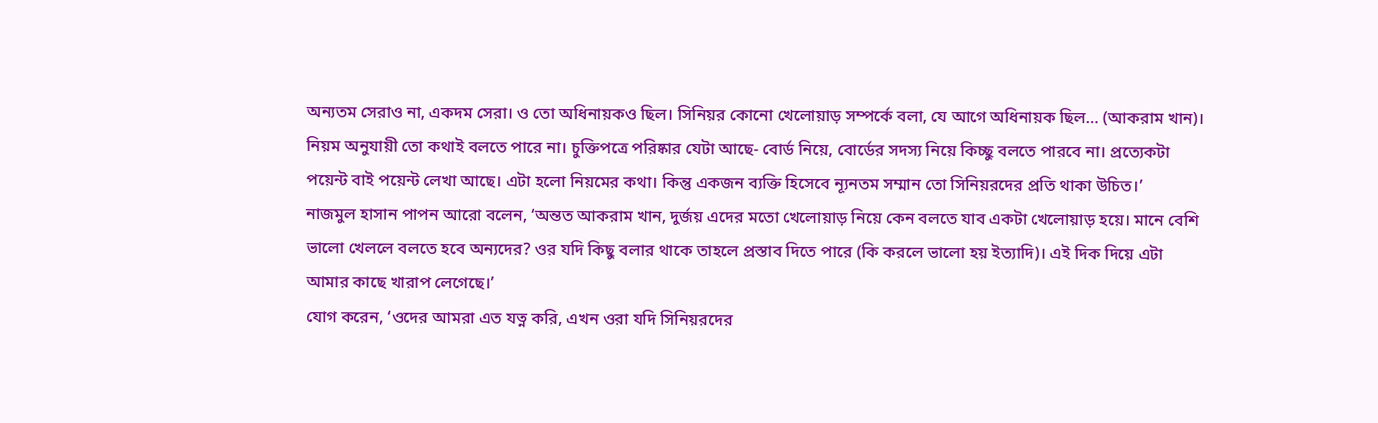অন্যতম সেরাও না, একদম সেরা। ও তো অধিনায়কও ছিল। সিনিয়র কোনো খেলোয়াড় সম্পর্কে বলা, যে আগে অধিনায়ক ছিল… (আকরাম খান)। নিয়ম অনুযায়ী তো কথাই বলতে পারে না। চুক্তিপত্রে পরিষ্কার যেটা আছে- বোর্ড নিয়ে, বোর্ডের সদস্য নিয়ে কিচ্ছু বলতে পারবে না। প্রত্যেকটা পয়েন্ট বাই পয়েন্ট লেখা আছে। এটা হলো নিয়মের কথা। কিন্তু একজন ব্যক্তি হিসেবে ন্যূনতম সম্মান তো সিনিয়রদের প্রতি থাকা উচিত।’
নাজমুল হাসান পাপন আরো বলেন, ‘অন্তত আকরাম খান, দুর্জয় এদের মতো খেলোয়াড় নিয়ে কেন বলতে যাব একটা খেলোয়াড় হয়ে। মানে বেশি ভালো খেললে বলতে হবে অন্যদের? ওর যদি কিছু বলার থাকে তাহলে প্রস্তাব দিতে পারে (কি করলে ভালো হয় ইত্যাদি)। এই দিক দিয়ে এটা আমার কাছে খারাপ লেগেছে।’
যোগ করেন, ‘ওদের আমরা এত যত্ন করি, এখন ওরা যদি সিনিয়রদের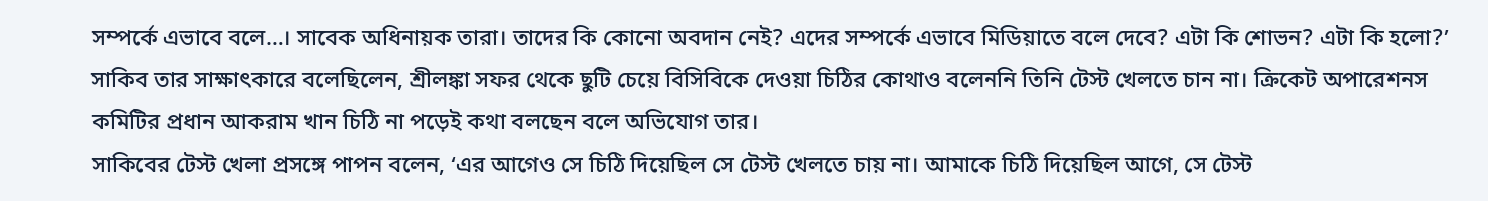সম্পর্কে এভাবে বলে…। সাবেক অধিনায়ক তারা। তাদের কি কোনো অবদান নেই? এদের সম্পর্কে এভাবে মিডিয়াতে বলে দেবে? এটা কি শোভন? এটা কি হলো?’
সাকিব তার সাক্ষাৎকারে বলেছিলেন, শ্রীলঙ্কা সফর থেকে ছুটি চেয়ে বিসিবিকে দেওয়া চিঠির কোথাও বলেননি তিনি টেস্ট খেলতে চান না। ক্রিকেট অপারেশনস কমিটির প্রধান আকরাম খান চিঠি না পড়েই কথা বলছেন বলে অভিযোগ তার।
সাকিবের টেস্ট খেলা প্রসঙ্গে পাপন বলেন, ‘এর আগেও সে চিঠি দিয়েছিল সে টেস্ট খেলতে চায় না। আমাকে চিঠি দিয়েছিল আগে, সে টেস্ট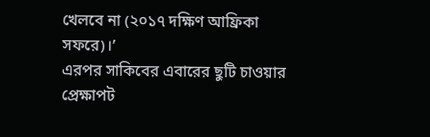খেলবে না (২০১৭ দক্ষিণ আফ্রিকা সফরে)।’
এরপর সাকিবের এবারের ছুটি চাওয়ার প্রেক্ষাপট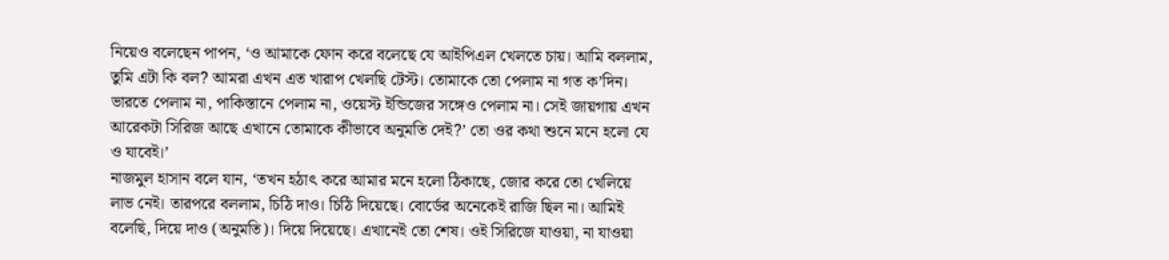নিয়েও বলেছেন পাপন, ‘ও আমাকে ফোন করে বলেছে যে আইপিএল খেলতে চায়। আমি বললাম, তুমি এটা কি বল? আমরা এখন এত খারাপ খেলছি টেস্ট। তোমাকে তো পেলাম না গত ক’দিন। ভারতে পেলাম না, পাকিস্তানে পেলাম না, ওয়েস্ট ইন্ডিজের সঙ্গেও পেলাম না। সেই জায়গায় এখন আরেকটা সিরিজ আছে এখানে তোমাকে কীভাবে অনুমতি দেই?’ তো ওর কথা শুনে মনে হলো যে ও যাবেই।’
নাজমুল হাসান বলে যান, ‘তখন হঠাৎ করে আমার মনে হলো ঠিকাছে, জোর করে তো খেলিয়ে লাভ নেই। তারপরে বললাম, চিঠি দাও। চিঠি দিয়েছে। বোর্ডের অনেকেই রাজি ছিল না। আমিই বলেছি, দিয়ে দাও (অনুমতি)। দিয়ে দিয়েছে। এখানেই তো শেষ। ওই সিরিজে যাওয়া, না যাওয়া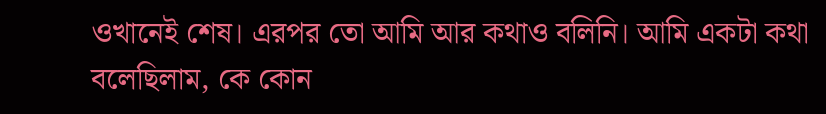ওখানেই শেষ। এরপর তো আমি আর কথাও বলিনি। আমি একটা কথা বলেছিলাম, কে কোন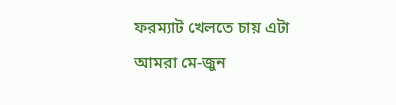ফরম্যাট খেলতে চায় এটা আমরা মে-জুন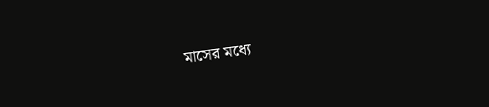মাসের মধ্যে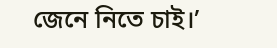জেনে নিতে চাই।’